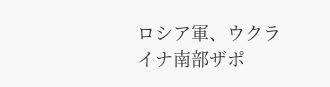ロシア軍、ウクライナ南部ザポ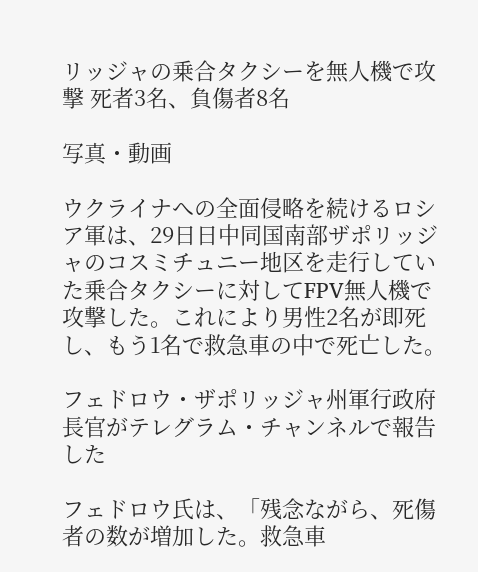リッジャの乗合タクシーを無人機で攻撃 死者3名、負傷者8名

写真・動画

ウクライナへの全面侵略を続けるロシア軍は、29日日中同国南部ザポリッジャのコスミチュニー地区を走行していた乗合タクシーに対してFPV無人機で攻撃した。これにより男性2名が即死し、もう1名で救急車の中で死亡した。

フェドロウ・ザポリッジャ州軍行政府長官がテレグラム・チャンネルで報告した

フェドロウ氏は、「残念ながら、死傷者の数が増加した。救急車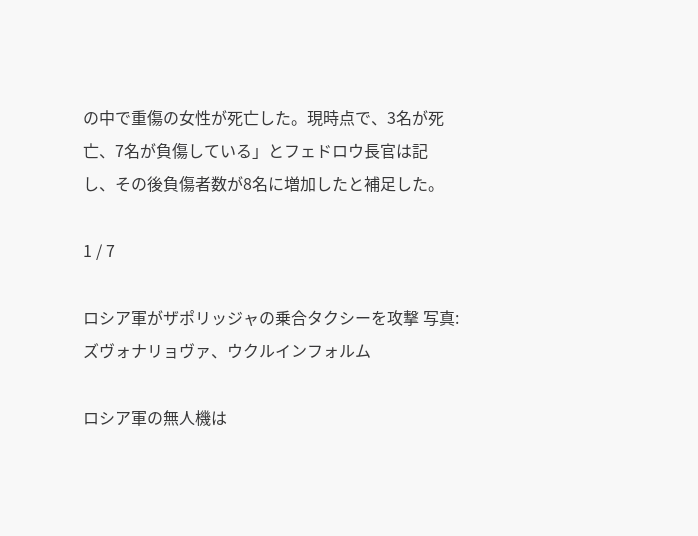の中で重傷の女性が死亡した。現時点で、3名が死亡、7名が負傷している」とフェドロウ長官は記し、その後負傷者数が8名に増加したと補足した。

1 / 7

ロシア軍がザポリッジャの乗合タクシーを攻撃 写真:ズヴォナリョヴァ、ウクルインフォルム

ロシア軍の無人機は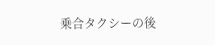乗合タクシーの後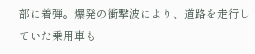部に着弾。爆発の衝撃波により、道路を走行していた乗用車も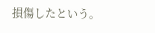損傷したという。